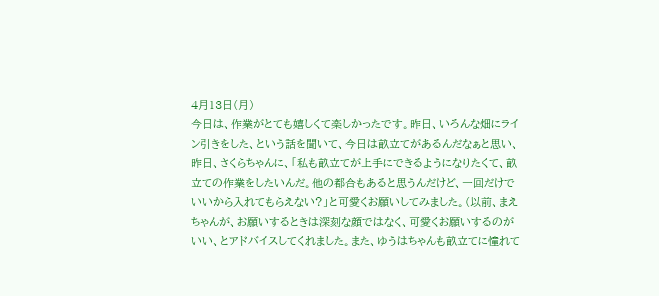4月13日(月)
今日は、作業がとても嬉しくて楽しかったです。昨日、いろんな畑にライン引きをした、という話を聞いて、今日は畝立てがあるんだなぁと思い、昨日、さくらちゃんに、「私も畝立てが上手にできるようになりたくて、畝立ての作業をしたいんだ。他の都合もあると思うんだけど、一回だけでいいから入れてもらえない?」と可愛くお願いしてみました。(以前、まえちゃんが、お願いするときは深刻な顔ではなく、可愛くお願いするのがいい、とアドバイスしてくれました。また、ゆうはちゃんも畝立てに憧れて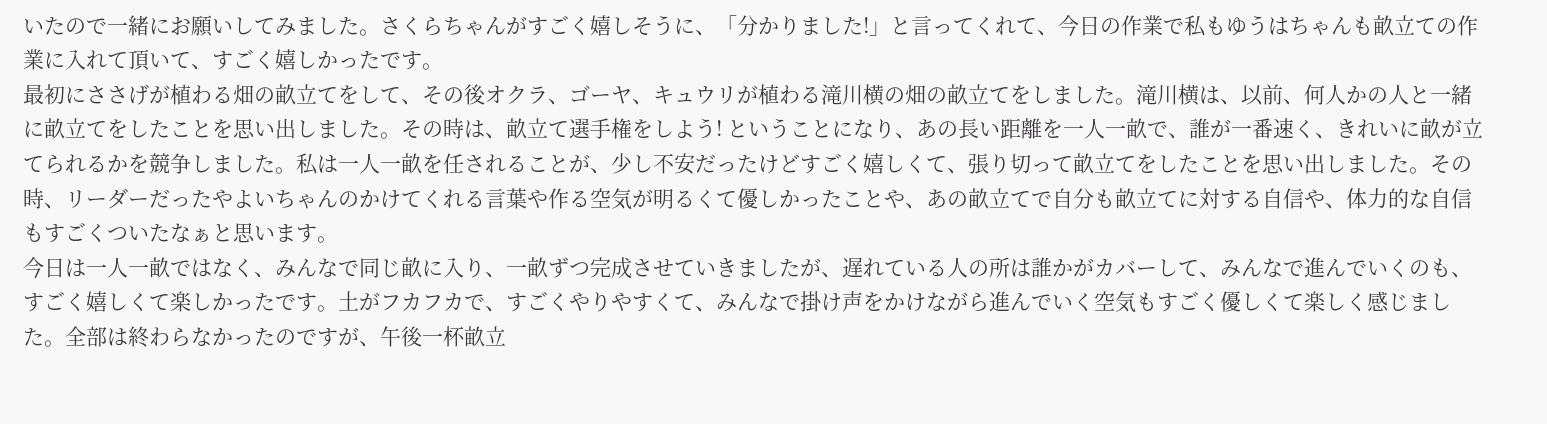いたので一緒にお願いしてみました。さくらちゃんがすごく嬉しそうに、「分かりました!」と言ってくれて、今日の作業で私もゆうはちゃんも畝立ての作業に入れて頂いて、すごく嬉しかったです。
最初にささげが植わる畑の畝立てをして、その後オクラ、ゴーヤ、キュウリが植わる滝川横の畑の畝立てをしました。滝川横は、以前、何人かの人と一緒に畝立てをしたことを思い出しました。その時は、畝立て選手権をしよう! ということになり、あの長い距離を一人一畝で、誰が一番速く、きれいに畝が立てられるかを競争しました。私は一人一畝を任されることが、少し不安だったけどすごく嬉しくて、張り切って畝立てをしたことを思い出しました。その時、リーダーだったやよいちゃんのかけてくれる言葉や作る空気が明るくて優しかったことや、あの畝立てで自分も畝立てに対する自信や、体力的な自信もすごくついたなぁと思います。
今日は一人一畝ではなく、みんなで同じ畝に入り、一畝ずつ完成させていきましたが、遅れている人の所は誰かがカバーして、みんなで進んでいくのも、すごく嬉しくて楽しかったです。土がフカフカで、すごくやりやすくて、みんなで掛け声をかけながら進んでいく空気もすごく優しくて楽しく感じました。全部は終わらなかったのですが、午後一杯畝立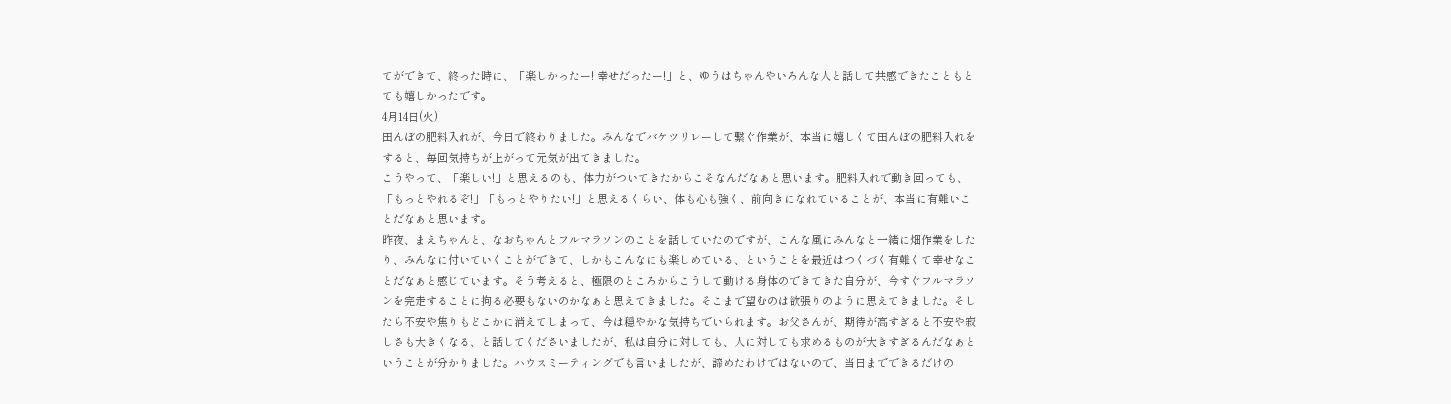てができて、終った時に、「楽しかったー! 幸せだったー!」と、ゆうはちゃんやいろんな人と話して共感できたこともとても嬉しかったです。
4月14日(火)
田んぼの肥料入れが、今日で終わりました。みんなでバケツリレーして繋ぐ作業が、本当に嬉しくて田んぼの肥料入れをすると、毎回気持ちが上がって元気が出てきました。
こうやって、「楽しい!」と思えるのも、体力がついてきたからこそなんだなぁと思います。肥料入れで動き回っても、「もっとやれるぞ!」「もっとやりたい!」と思えるくらい、体も心も強く、前向きになれていることが、本当に有難いことだなぁと思います。
昨夜、まえちゃんと、なおちゃんとフルマラソンのことを話していたのですが、こんな風にみんなと一緒に畑作業をしたり、みんなに付いていくことができて、しかもこんなにも楽しめている、ということを最近はつくづく有難くて幸せなことだなぁと感じています。そう考えると、極限のところからこうして動ける身体のできてきた自分が、今すぐフルマラソンを完走することに拘る必要もないのかなぁと思えてきました。そこまで望むのは欲張りのように思えてきました。そしたら不安や焦りもどこかに消えてしまって、今は穏やかな気持ちでいられます。お父さんが、期待が高すぎると不安や寂しさも大きくなる、と話してくださいましたが、私は自分に対しても、人に対しても求めるものが大きすぎるんだなぁということが分かりました。ハウスミーティングでも言いましたが、諦めたわけではないので、当日までできるだけの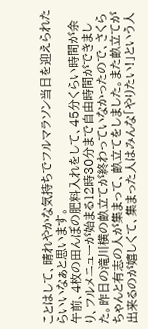ことはして、晴れやかな気持ちでフルマラソン当日を迎えられたらいいなぁと思います。
午前、4枚の田んぼの肥料入れをして、45分くらい時間が余り、フルメニューが始まる12時30分まで自由時間ができました。昨日の滝川横の畝立てが終わっていなかったので、さくらちゃんと有志の人が集まって、畝立てをしました。また畝立てが出来るのが嬉しくて、集まった人はみんな「やりたい!」という人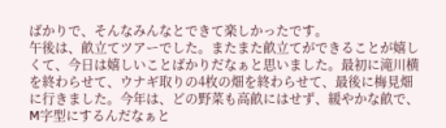ばかりで、そんなみんなとできて楽しかったです。
午後は、畝立てツアーでした。またまた畝立てができることが嬉しくて、今日は嬉しいことばかりだなぁと思いました。最初に滝川横を終わらせて、ウナギ取りの4枚の畑を終わらせて、最後に梅見畑に行きました。今年は、どの野菜も高畝にはせず、緩やかな畝で、M字型にするんだなぁと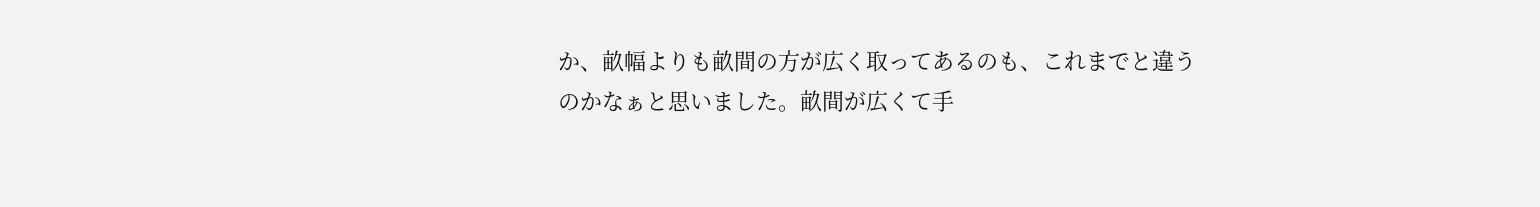か、畝幅よりも畝間の方が広く取ってあるのも、これまでと違うのかなぁと思いました。畝間が広くて手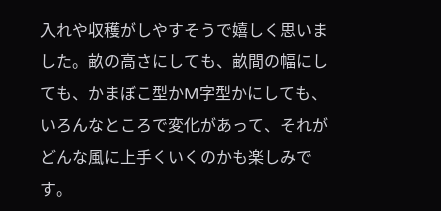入れや収穫がしやすそうで嬉しく思いました。畝の高さにしても、畝間の幅にしても、かまぼこ型かM字型かにしても、いろんなところで変化があって、それがどんな風に上手くいくのかも楽しみです。